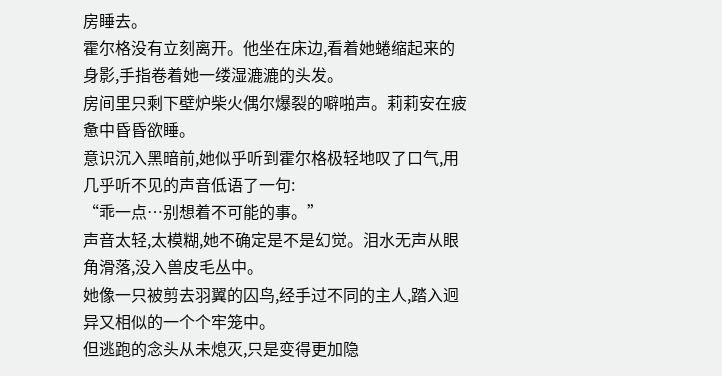房睡去。
霍尔格没有立刻离开。他坐在床边,看着她蜷缩起来的身影,手指卷着她一缕湿漉漉的头发。
房间里只剩下壁炉柴火偶尔爆裂的噼啪声。莉莉安在疲惫中昏昏欲睡。
意识沉入黑暗前,她似乎听到霍尔格极轻地叹了口气,用几乎听不见的声音低语了一句:
“乖一点…别想着不可能的事。”
声音太轻,太模糊,她不确定是不是幻觉。泪水无声从眼角滑落,没入兽皮毛丛中。
她像一只被剪去羽翼的囚鸟,经手过不同的主人,踏入迥异又相似的一个个牢笼中。
但逃跑的念头从未熄灭,只是变得更加隐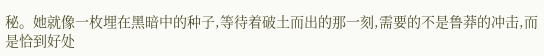秘。她就像一枚埋在黑暗中的种子,等待着破土而出的那一刻,需要的不是鲁莽的冲击,而是恰到好处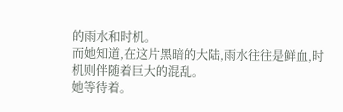的雨水和时机。
而她知道,在这片黑暗的大陆,雨水往往是鲜血,时机则伴随着巨大的混乱。
她等待着。